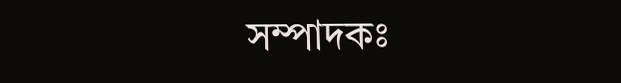সম্পাদকঃ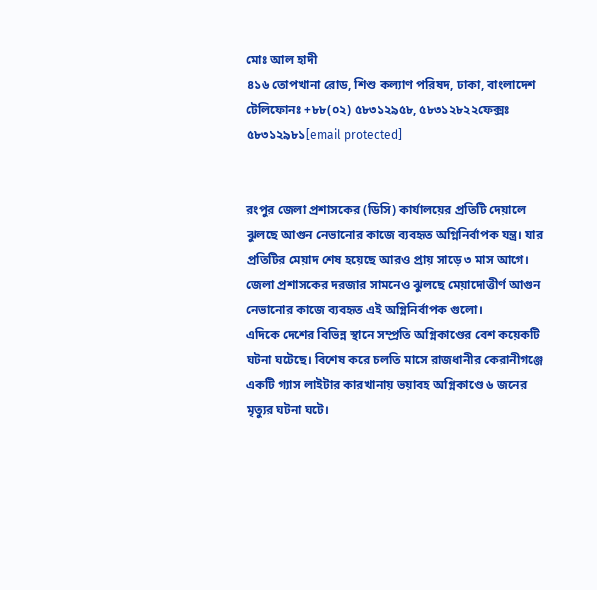মোঃ আল হাদী
৪১৬ তোপখানা রোড, শিশু কল্যাণ পরিষদ, ঢাকা, বাংলাদেশ
টেলিফোনঃ +৮৮(০২) ৫৮৩১২৯৫৮, ৫৮৩১২৮২২ফেক্সঃ ৫৮৩১২৯৮১[email protected]


রংপুর জেলা প্রশাসকের (ডিসি) কার্যালয়ের প্রতিটি দেয়ালে ঝুলছে আগুন নেভানোর কাজে ব্যবহৃত অগ্নিনির্বাপক যন্ত্র। যার প্রতিটির মেয়াদ শেষ হয়েছে আরও প্রায় সাড়ে ৩ মাস আগে। জেলা প্রশাসকের দরজার সামনেও ঝুলছে মেয়াদোত্তীর্ণ আগুন নেভানোর কাজে ব্যবহৃত এই অগ্নিনির্বাপক গুলো।
এদিকে দেশের বিভিন্ন স্থানে সম্প্রতি অগ্নিকাণ্ডের বেশ কয়েকটি ঘটনা ঘটেছে। বিশেষ করে চলতি মাসে রাজধানীর কেরানীগঞ্জে একটি গ্যাস লাইটার কারখানায় ভয়াবহ অগ্নিকাণ্ডে ৬ জনের মৃত্যুর ঘটনা ঘটে।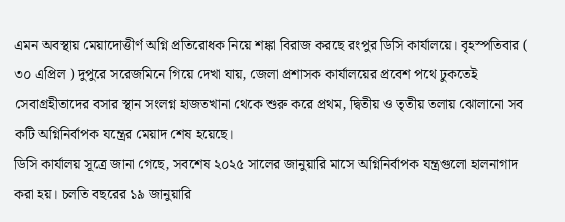এমন অবস্থায় মেয়াদোত্তীর্ণ অগ্নি প্রতিরোধক নিয়ে শঙ্কা বিরাজ করছে রংপুর ডিসি কার্যালয়ে। বৃহস্পতিবার ( ৩০ এপ্রিল ) দুপুরে সরেজমিনে গিয়ে দেখা যায়, জেলা প্রশাসক কার্যালয়ের প্রবেশ পথে ঢুকতেই সেবাগ্রহীতাদের বসার স্থান সংলগ্ন হাজতখানা থেকে শুরু করে প্রথম, দ্বিতীয় ও তৃতীয় তলায় ঝোলানো সব কটি অগ্নিনির্বাপক যন্ত্রের মেয়াদ শেষ হয়েছে।
ডিসি কার্যালয় সূত্রে জানা গেছে, সবশেষ ২০২৫ সালের জানুয়ারি মাসে অগ্নিনির্বাপক যন্ত্রগুলো হালনাগাদ করা হয়। চলতি বছরের ১৯ জানুয়ারি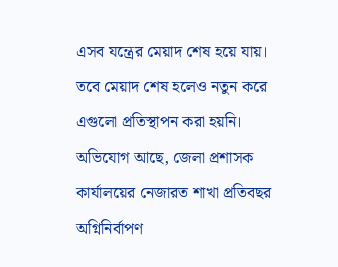এসব যন্ত্রের মেয়াদ শেষ হয়ে যায়। তবে মেয়াদ শেষ হলেও নতুন করে এগুলো প্রতিস্থাপন করা হয়নি।
অভিযোগ আছে, জেলা প্রশাসক কার্যালয়ের নেজারত শাখা প্রতিবছর অগ্নিনির্বাপণ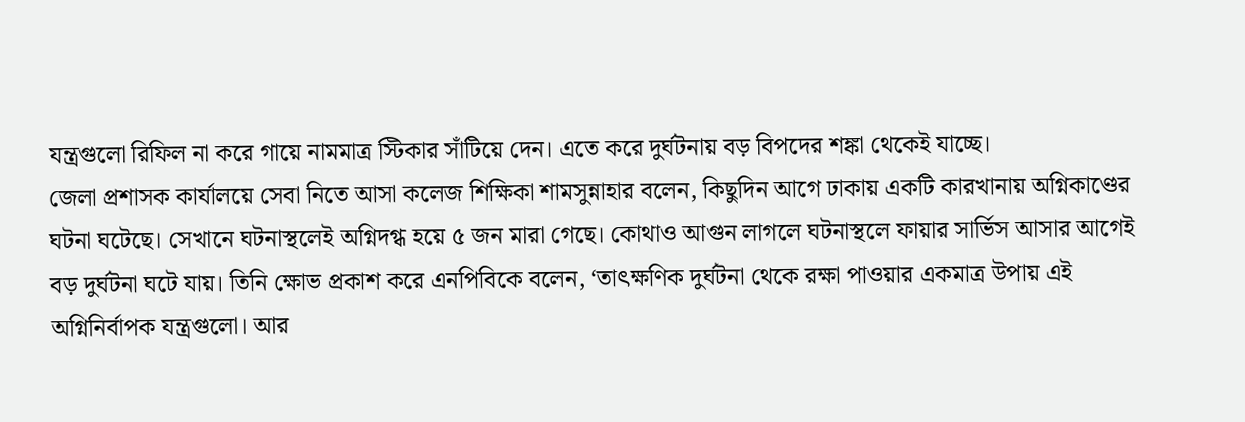যন্ত্রগুলো রিফিল না করে গায়ে নামমাত্র স্টিকার সাঁটিয়ে দেন। এতে করে দুর্ঘটনায় বড় বিপদের শঙ্কা থেকেই যাচ্ছে।
জেলা প্রশাসক কার্যালয়ে সেবা নিতে আসা কলেজ শিক্ষিকা শামসুন্নাহার বলেন, কিছুদিন আগে ঢাকায় একটি কারখানায় অগ্নিকাণ্ডের ঘটনা ঘটেছে। সেখানে ঘটনাস্থলেই অগ্নিদগ্ধ হয়ে ৫ জন মারা গেছে। কোথাও আগুন লাগলে ঘটনাস্থলে ফায়ার সার্ভিস আসার আগেই বড় দুর্ঘটনা ঘটে যায়। তিনি ক্ষোভ প্রকাশ করে এনপিবিকে বলেন, ‘তাৎক্ষণিক দুর্ঘটনা থেকে রক্ষা পাওয়ার একমাত্র উপায় এই অগ্নিনির্বাপক যন্ত্রগুলো। আর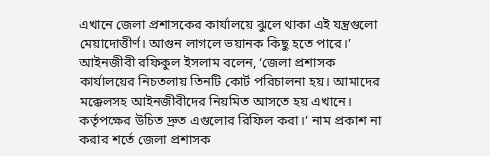এখানে জেলা প্রশাসকের কার্যালয়ে ঝুলে থাকা এই যন্ত্রগুলো মেয়াদোত্তীর্ণ। আগুন লাগলে ভয়ানক কিছু হতে পারে।’ আইনজীবী রফিকুল ইসলাম বলেন, ‘জেলা প্রশাসক কার্যালয়ের নিচতলায় তিনটি কোর্ট পরিচালনা হয়। আমাদের মক্কেলসহ আইনজীবীদের নিয়মিত আসতে হয় এখানে। কর্তৃপক্ষের উচিত দ্রুত এগুলোর রিফিল করা।’ নাম প্রকাশ না করার শর্তে জেলা প্রশাসক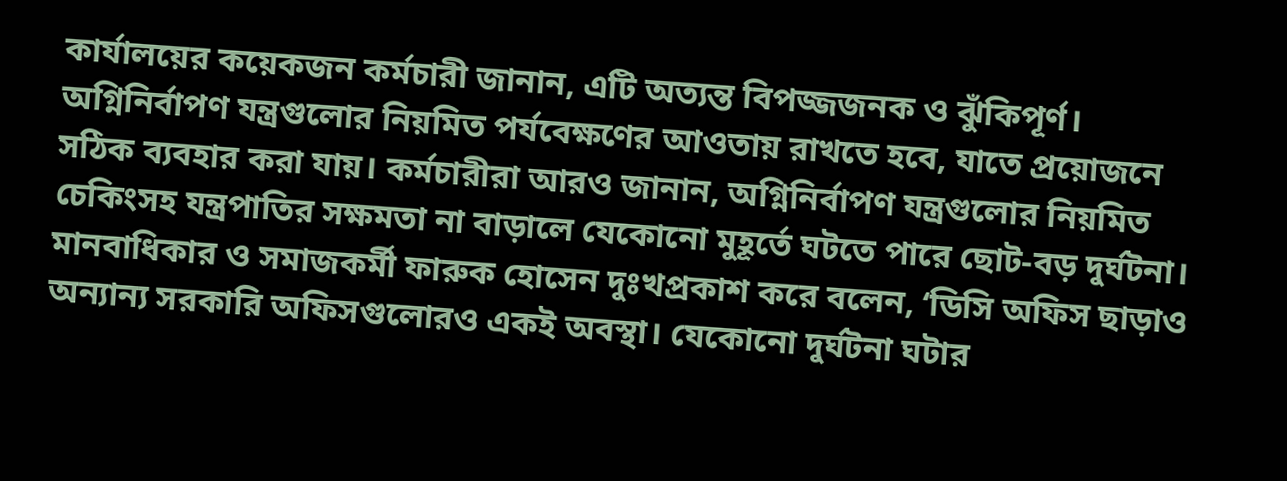কার্যালয়ের কয়েকজন কর্মচারী জানান, এটি অত্যন্ত বিপজ্জজনক ও ঝুঁকিপূর্ণ। অগ্নিনির্বাপণ যন্ত্রগুলোর নিয়মিত পর্যবেক্ষণের আওতায় রাখতে হবে, যাতে প্রয়োজনে সঠিক ব্যবহার করা যায়। কর্মচারীরা আরও জানান, অগ্নিনির্বাপণ যন্ত্রগুলোর নিয়মিত চেকিংসহ যন্ত্রপাতির সক্ষমতা না বাড়ালে যেকোনো মুহূর্তে ঘটতে পারে ছোট-বড় দুর্ঘটনা। মানবাধিকার ও সমাজকর্মী ফারুক হোসেন দুঃখপ্রকাশ করে বলেন, ‘ডিসি অফিস ছাড়াও অন্যান্য সরকারি অফিসগুলোরও একই অবস্থা। যেকোনো দুর্ঘটনা ঘটার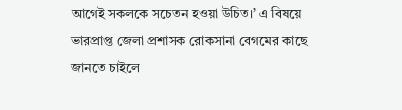আগেই সকলকে সচেতন হওয়া উচিত।’ এ বিষয়ে ভারপ্রাপ্ত জেলা প্রশাসক রোকসানা বেগমের কাছে জানতে চাইলে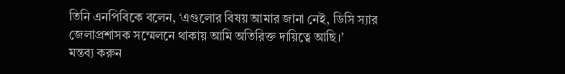তিনি এনপিবিকে বলেন, ‘এগুলোর বিষয় আমার জানা নেই, ডিসি স্যার জেলাপ্রশাসক সম্মেলনে থাকায় আমি অতিরিক্ত দায়িত্বে আছি।’
মন্তব্য করুন